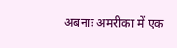अबनाः अमरीका में एक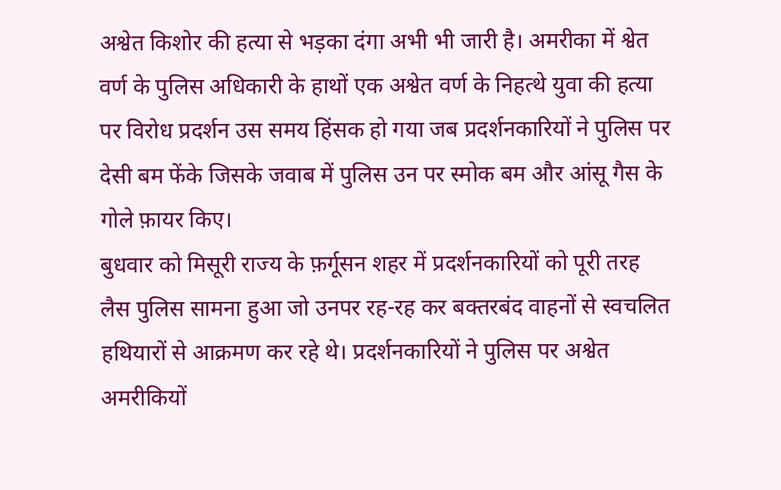अश्वेत किशोर की हत्या से भड़का दंगा अभी भी जारी है। अमरीका में श्वेत वर्ण के पुलिस अधिकारी के हाथों एक अश्वेत वर्ण के निहत्थे युवा की हत्या पर विरोध प्रदर्शन उस समय हिंसक हो गया जब प्रदर्शनकारियों ने पुलिस पर देसी बम फेंके जिसके जवाब में पुलिस उन पर स्मोक बम और आंसू गैस के गोले फ़ायर किए।
बुधवार को मिसूरी राज्य के फ़र्गूसन शहर में प्रदर्शनकारियों को पूरी तरह लैस पुलिस सामना हुआ जो उनपर रह-रह कर बक्तरबंद वाहनों से स्वचलित हथियारों से आक्रमण कर रहे थे। प्रदर्शनकारियों ने पुलिस पर अश्वेत अमरीकियों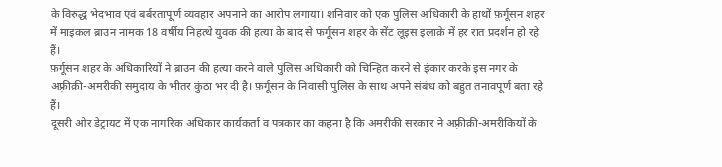के विरुद्ध भेदभाव एवं बर्बरतापूर्ण व्यवहार अपनाने का आरोप लगाया। शनिवार को एक पुलिस अधिकारी के हाथों फ़र्गूसन शहर में माइकल ब्राउन नामक 18 वर्षीय निहत्थे युवक की हत्या के बाद से फर्गूसन शहर के सेंट लूइस इलाक़े में हर रात प्रदर्शन हो रहे हैं।
फ़र्गूसन शहर के अधिकारियों ने ब्राउन की हत्या करने वाले पुलिस अधिकारी को चिन्हित करने से इंकार करके इस नगर के अफ़्रीक़ी-अमरीकी समुदाय के भीतर कुंठा भर दी है। फ़र्गूसन के निवासी पुलिस के साथ अपने संबंध को बहुत तनावपूर्ण बता रहे हैं।
दूसरी ओर डेट्रायट में एक नागरिक अधिकार कार्यकर्ता व पत्रकार का कहना है कि अमरीकी सरकार ने अफ़्रीक़ी-अमरीकियों के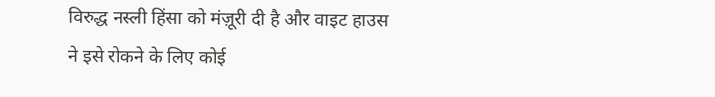विरुद्ध नस्ली हिंसा को मंज़ूरी दी है और वाइट हाउस ने इसे रोकने के लिए कोई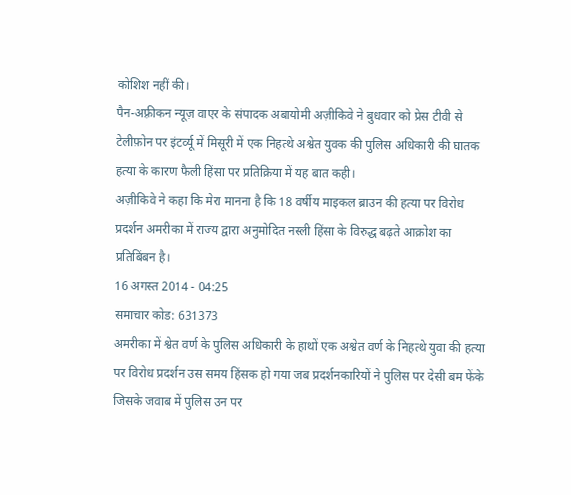कोशिश नहीं की।
पैन-अफ़्रीकन न्यूज़ वाएर के संपादक अबायोमी अज़ीकिवे ने बुधवार को प्रेस टीवी से टेलीफ़ोन पर इंटर्व्यू में मिसूरी में एक निहत्थे अश्वेत युवक की पुलिस अधिकारी की घातक हत्या के कारण फैली हिंसा पर प्रतिक्रिया में यह बात कही।
अज़ीकिवे ने कहा कि मेरा मानना है कि 18 वर्षीय माइकल ब्राउन की हत्या पर विरोध प्रदर्शन अमरीका में राज्य द्वारा अनुमोदित नस्ली हिंसा के विरुद्ध बढ़ते आक्रोश का प्रतिबिंबन है।
16 अगस्त 2014 - 04:25
समाचार कोड: 631373
अमरीका में श्वेत वर्ण के पुलिस अधिकारी के हाथों एक अश्वेत वर्ण के निहत्थे युवा की हत्या पर विरोध प्रदर्शन उस समय हिंसक हो गया जब प्रदर्शनकारियों ने पुलिस पर देसी बम फेंके जिसके जवाब में पुलिस उन पर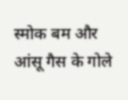स्मोक बम और आंसू गैस के गोले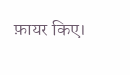फ़ायर किए।